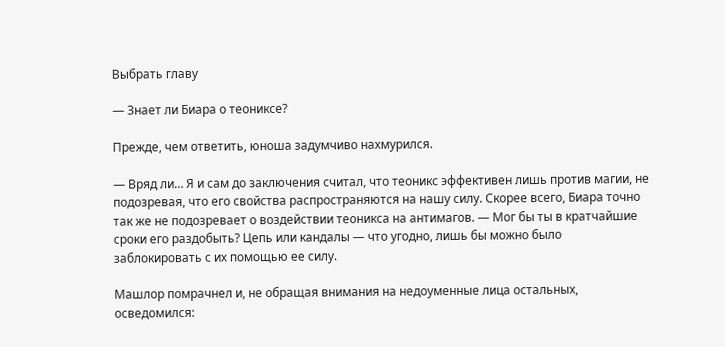Выбрать главу

— Знает ли Биара о теониксе?

Прежде, чем ответить, юноша задумчиво нахмурился.

— Вряд ли… Я и сам до заключения считал, что теоникс эффективен лишь против магии, не подозревая, что его свойства распространяются на нашу силу. Скорее всего, Биара точно так же не подозревает о воздействии теоникса на антимагов. — Мог бы ты в кратчайшие сроки его раздобыть? Цепь или кандалы — что угодно, лишь бы можно было заблокировать с их помощью ее силу.

Машлор помрачнел и, не обращая внимания на недоуменные лица остальных, осведомился: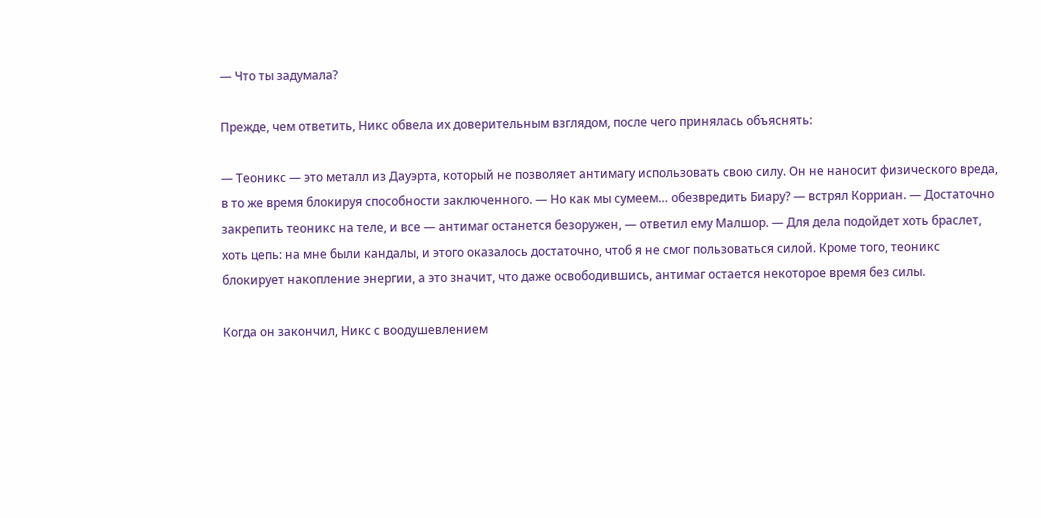— Что ты задумала?

Прежде, чем ответить, Никс обвела их доверительным взглядом, после чего принялась объяснять:

— Теоникс — это металл из Дауэрта, который не позволяет антимагу использовать свою силу. Он не наносит физического вреда, в то же время блокируя способности заключенного. — Но как мы сумеем… обезвредить Биару? — встрял Корриан. — Достаточно закрепить теоникс на теле, и все — антимаг останется безоружен, — ответил ему Малшор. — Для дела подойдет хоть браслет, хоть цепь: на мне были кандалы, и этого оказалось достаточно, чтоб я не смог пользоваться силой. Кроме того, теоникс блокирует накопление энергии, а это значит, что даже освободившись, антимаг остается некоторое время без силы.

Когда он закончил, Никс с воодушевлением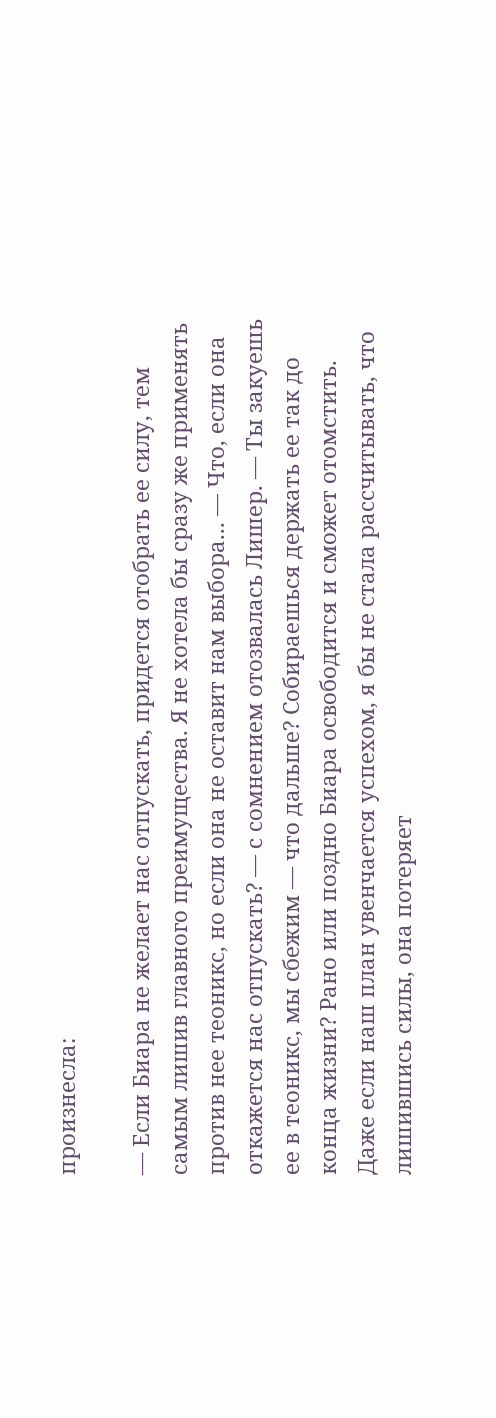произнесла:

— Если Биара не желает нас отпускать, придется отобрать ее силу, тем самым лишив главного преимущества. Я не хотела бы сразу же применять против нее теоникс, но если она не оставит нам выбора... — Что, если она откажется нас отпускать? — с сомнением отозвалась Лишер. — Ты закуешь ее в теоникс, мы сбежим — что дальше? Собираешься держать ее так до конца жизни? Рано или поздно Биара освободится и сможет отомстить. Даже если наш план увенчается успехом, я бы не стала рассчитывать, что лишившись силы, она потеряет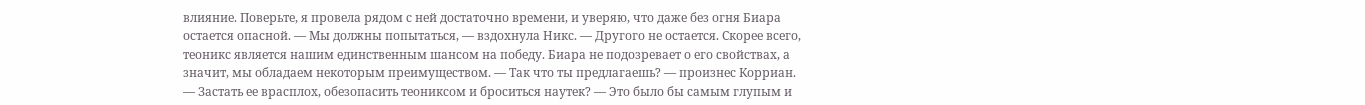влияние. Поверьте, я провела рядом с ней достаточно времени, и уверяю, что даже без огня Биара остается опасной. — Мы должны попытаться, — вздохнула Никс. — Другого не остается. Скорее всего, теоникс является нашим единственным шансом на победу. Биара не подозревает о его свойствах, а значит, мы обладаем некоторым преимуществом. — Так что ты предлагаешь? — произнес Корриан. — Застать ее врасплох, обезопасить теониксом и броситься наутек? — Это было бы самым глупым и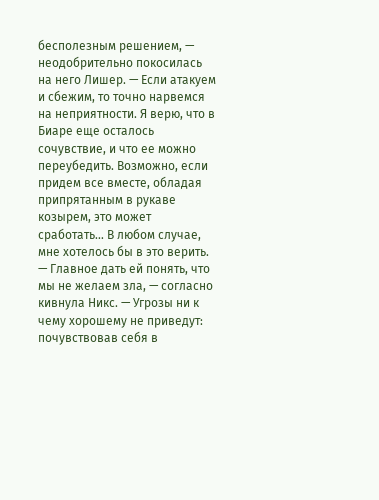бесполезным решением, — неодобрительно покосилась на него Лишер. — Если атакуем и сбежим, то точно нарвемся на неприятности. Я верю, что в Биаре еще осталось сочувствие, и что ее можно переубедить. Возможно, если придем все вместе, обладая припрятанным в рукаве козырем, это может сработать… В любом случае, мне хотелось бы в это верить. — Главное дать ей понять, что мы не желаем зла, — согласно кивнула Никс. — Угрозы ни к чему хорошему не приведут: почувствовав себя в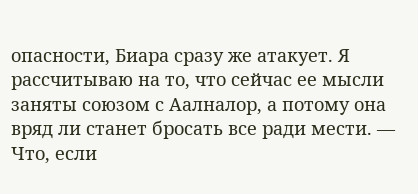опасности, Биара сразу же атакует. Я рассчитываю на то, что сейчас ее мысли заняты союзом с Аалналор, а потому она вряд ли станет бросать все ради мести. — Что, если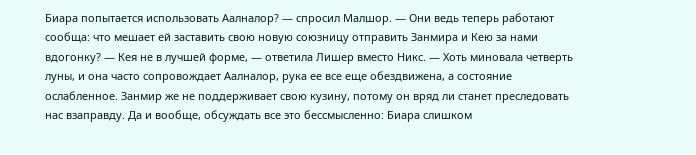Биара попытается использовать Аалналор? — спросил Малшор. — Они ведь теперь работают сообща: что мешает ей заставить свою новую союзницу отправить Занмира и Кею за нами вдогонку? — Кея не в лучшей форме, — ответила Лишер вместо Никс. — Хоть миновала четверть луны, и она часто сопровождает Аалналор, рука ее все еще обездвижена, а состояние ослабленное. Занмир же не поддерживает свою кузину, потому он вряд ли станет преследовать нас взаправду. Да и вообще, обсуждать все это бессмысленно: Биара слишком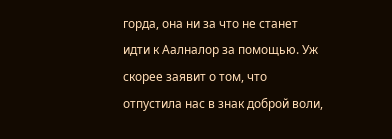горда, она ни за что не станет идти к Аалналор за помощью. Уж скорее заявит о том, что отпустила нас в знак доброй воли,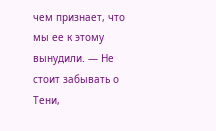чем признает, что мы ее к этому вынудили. — Не стоит забывать о Тени,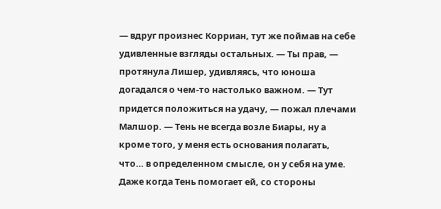— вдруг произнес Корриан, тут же поймав на себе удивленные взгляды остальных. — Ты прав, — протянула Лишер, удивляясь, что юноша догадался о чем-то настолько важном. — Тут придется положиться на удачу, — пожал плечами Малшор. — Тень не всегда возле Биары, ну а кроме того, у меня есть основания полагать, что… в определенном смысле, он у себя на уме. Даже когда Тень помогает ей, со стороны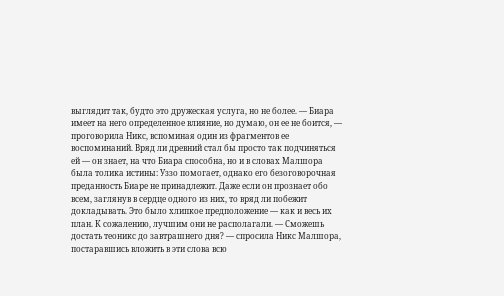выглядит так, будто это дружеская услуга, но не более. — Биара имеет на него определенное влияние, но думаю, он ее не боится, — проговорила Никс, вспоминая один из фрагментов ее воспоминаний. Вряд ли древний стал бы просто так подчиняться ей — он знает, на что Биара способна, но и в словах Малшора была толика истины: Уззо помогает, однако его безоговорочная преданность Биаре не принадлежит. Даже если он прознает обо всем, заглянув в сердце одного из них, то вряд ли побежит докладывать. Это было хлипкое предположение — как и весь их план. К сожалению, лучшим они не располагали. — Сможешь достать теоникс до завтрашнего дня? — спросила Никс Малшора, постаравшись вложить в эти слова всю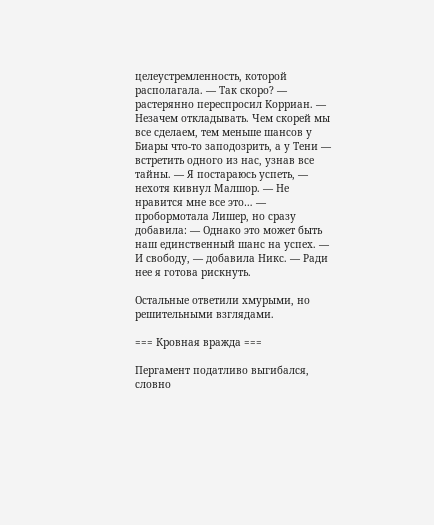целеустремленность, которой располагала. — Так скоро? — растерянно переспросил Корриан. — Незачем откладывать. Чем скорей мы все сделаем, тем меньше шансов у Биары что-то заподозрить, а у Тени — встретить одного из нас, узнав все тайны. — Я постараюсь успеть, — нехотя кивнул Малшор. — Не нравится мне все это… — пробормотала Лишер, но сразу добавила: — Однако это может быть наш единственный шанс на успех. — И свободу, — добавила Никс. — Ради нее я готова рискнуть.

Остальные ответили хмурыми, но решительными взглядами.

=== Кровная вражда ===

Пергамент податливо выгибался, словно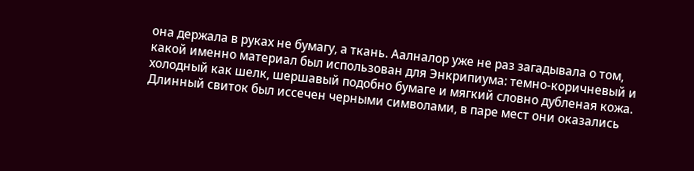она держала в руках не бумагу, а ткань. Аалналор уже не раз загадывала о том, какой именно материал был использован для Энкрипиума: темно-коричневый и холодный как шелк, шершавый подобно бумаге и мягкий словно дубленая кожа. Длинный свиток был иссечен черными символами, в паре мест они оказались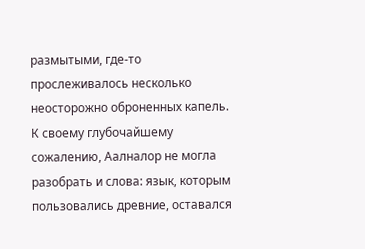размытыми, где-то прослеживалось несколько неосторожно оброненных капель. К своему глубочайшему сожалению, Аалналор не могла разобрать и слова: язык, которым пользовались древние, оставался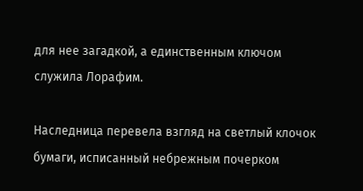для нее загадкой, а единственным ключом служила Лорафим.

Наследница перевела взгляд на светлый клочок бумаги, исписанный небрежным почерком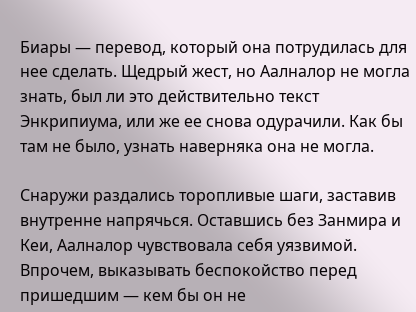Биары — перевод, который она потрудилась для нее сделать. Щедрый жест, но Аалналор не могла знать, был ли это действительно текст Энкрипиума, или же ее снова одурачили. Как бы там не было, узнать наверняка она не могла.

Снаружи раздались торопливые шаги, заставив внутренне напрячься. Оставшись без Занмира и Кеи, Аалналор чувствовала себя уязвимой. Впрочем, выказывать беспокойство перед пришедшим — кем бы он не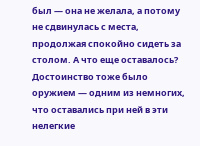был — она не желала, а потому не сдвинулась с места, продолжая спокойно сидеть за столом. А что еще оставалось? Достоинство тоже было оружием — одним из немногих, что оставались при ней в эти нелегкие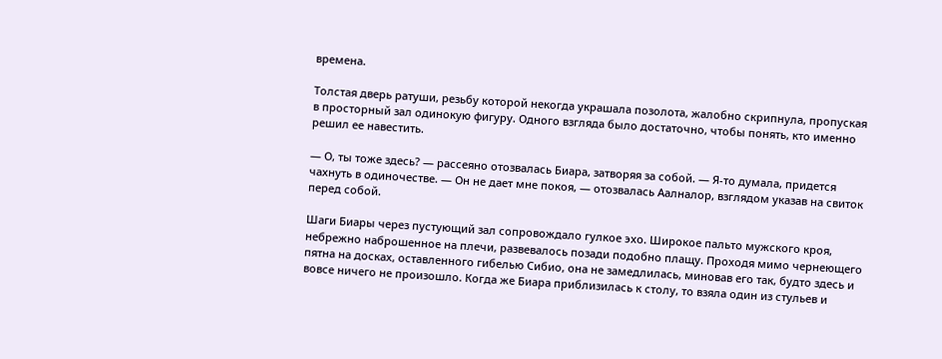времена.

Толстая дверь ратуши, резьбу которой некогда украшала позолота, жалобно скрипнула, пропуская в просторный зал одинокую фигуру. Одного взгляда было достаточно, чтобы понять, кто именно решил ее навестить.

— О, ты тоже здесь? — рассеяно отозвалась Биара, затворяя за собой. — Я-то думала, придется чахнуть в одиночестве. — Он не дает мне покоя, — отозвалась Аалналор, взглядом указав на свиток перед собой.

Шаги Биары через пустующий зал сопровождало гулкое эхо. Широкое пальто мужского кроя, небрежно наброшенное на плечи, развевалось позади подобно плащу. Проходя мимо чернеющего пятна на досках, оставленного гибелью Сибио, она не замедлилась, миновав его так, будто здесь и вовсе ничего не произошло. Когда же Биара приблизилась к столу, то взяла один из стульев и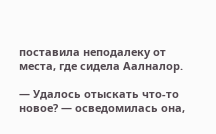поставила неподалеку от места, где сидела Аалналор.

— Удалось отыскать что-то новое? — осведомилась она,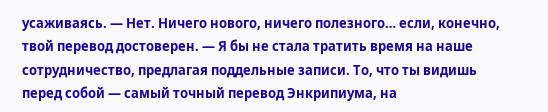усаживаясь. — Нет. Ничего нового, ничего полезного… если, конечно, твой перевод достоверен. — Я бы не стала тратить время на наше сотрудничество, предлагая поддельные записи. То, что ты видишь перед собой — самый точный перевод Энкрипиума, на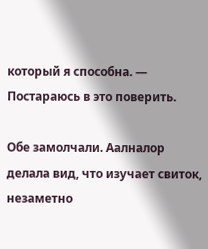который я способна. — Постараюсь в это поверить.

Обе замолчали. Аалналор делала вид, что изучает свиток, незаметно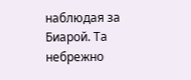наблюдая за Биарой. Та небрежно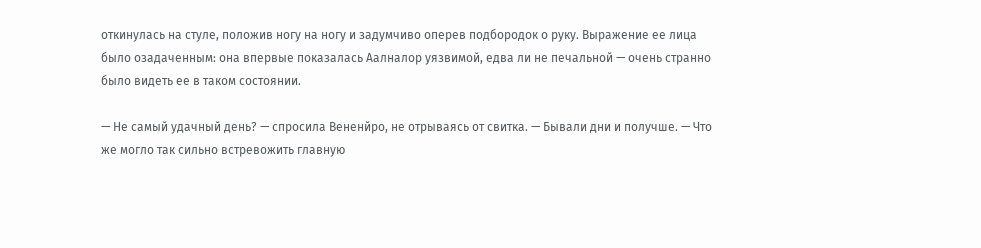откинулась на стуле, положив ногу на ногу и задумчиво оперев подбородок о руку. Выражение ее лица было озадаченным: она впервые показалась Аалналор уязвимой, едва ли не печальной — очень странно было видеть ее в таком состоянии.

— Не самый удачный день? — спросила Вененйро, не отрываясь от свитка. — Бывали дни и получше. — Что же могло так сильно встревожить главную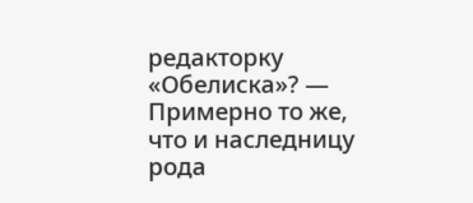редакторку «Обелиска»? — Примерно то же, что и наследницу рода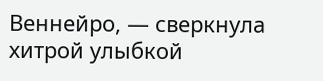Веннейро, — сверкнула хитрой улыбкой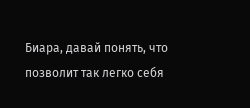Биара, давай понять, что позволит так легко себя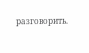разговорить.